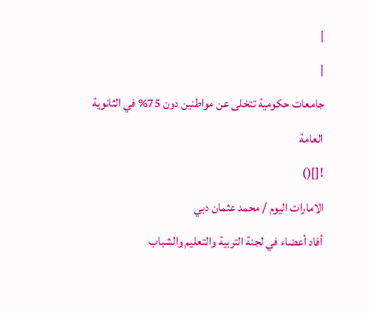|
|
جامعات حكومية تتخلى عن مواطنين دون 75% في الثانوية العامة
![]()
الامارات اليوم / محمد عثمان دبي
أفاد أعضاء في لجنة التربية والتعليم والشباب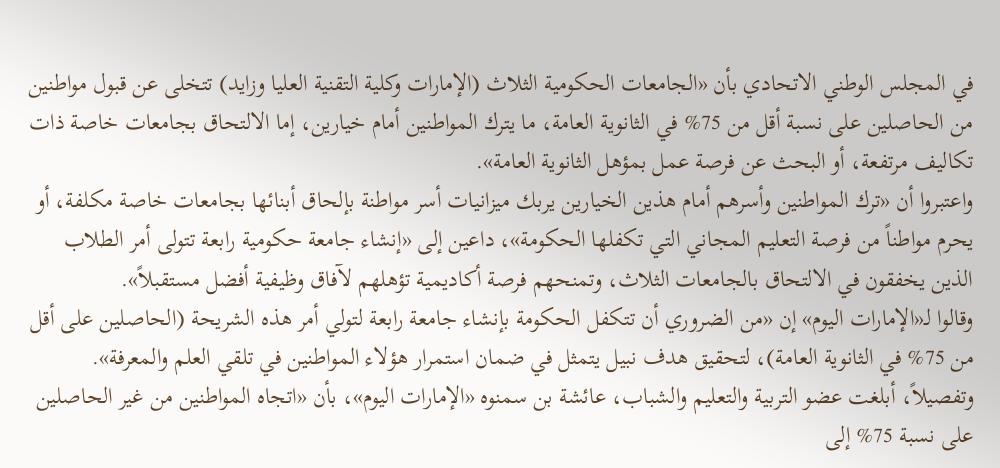في المجلس الوطني الاتحادي بأن «الجامعات الحكومية الثلاث (الإمارات وكلية التقنية العليا وزايد) تتخلى عن قبول مواطنين من الحاصلين على نسبة أقل من 75% في الثانوية العامة، ما يترك المواطنين أمام خيارين، إما الالتحاق بجامعات خاصة ذات تكاليف مرتفعة، أو البحث عن فرصة عمل بمؤهل الثانوية العامة».
واعتبروا أن «ترك المواطنين وأسرهم أمام هذين الخيارين يربك ميزانيات أسر مواطنة بإلحاق أبنائها بجامعات خاصة مكلفة، أو يحرم مواطناً من فرصة التعليم المجاني التي تكفلها الحكومة»، داعين إلى «إنشاء جامعة حكومية رابعة تتولى أمر الطلاب الذين يخفقون في الالتحاق بالجامعات الثلاث، وتمنحهم فرصة أكاديمية تؤهلهم لآفاق وظيفية أفضل مستقبلاً».
وقالوا لـ«الإمارات اليوم» إن «من الضروري أن تتكفل الحكومة بإنشاء جامعة رابعة لتولي أمر هذه الشريحة (الحاصلين على أقل من 75% في الثانوية العامة)، لتحقيق هدف نبيل يتمثل في ضمان استمرار هؤلاء المواطنين في تلقي العلم والمعرفة».
وتفصيلاً، أبلغت عضو التربية والتعليم والشباب، عائشة بن سمنوه «الإمارات اليوم»، بأن «اتجاه المواطنين من غير الحاصلين على نسبة 75% إلى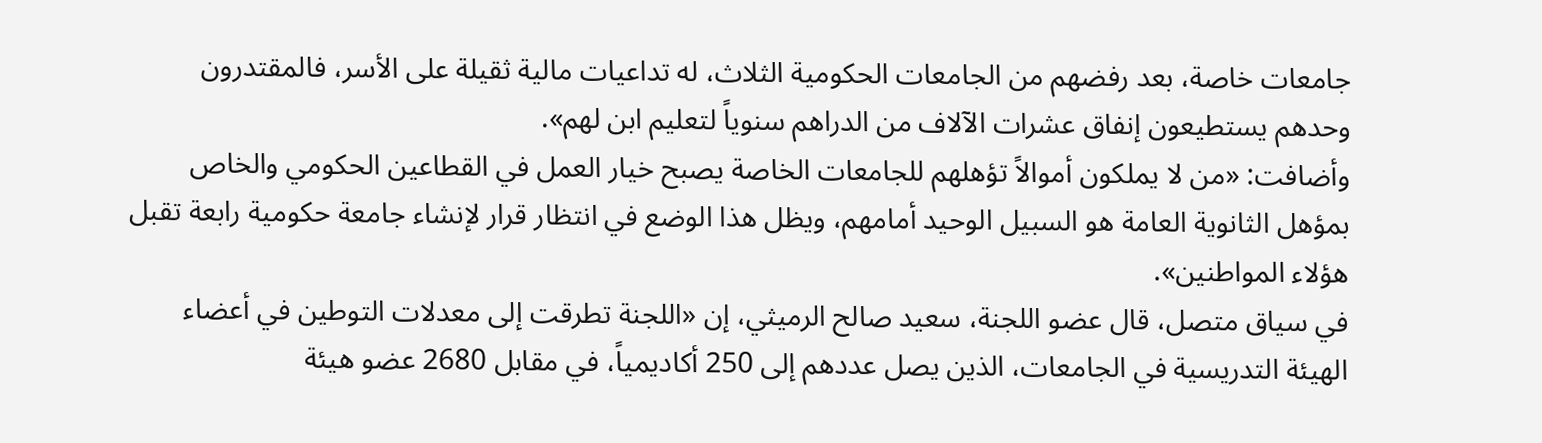جامعات خاصة، بعد رفضهم من الجامعات الحكومية الثلاث، له تداعيات مالية ثقيلة على الأسر، فالمقتدرون وحدهم يستطيعون إنفاق عشرات الآلاف من الدراهم سنوياً لتعليم ابن لهم».
وأضافت: «من لا يملكون أموالاً تؤهلهم للجامعات الخاصة يصبح خيار العمل في القطاعين الحكومي والخاص بمؤهل الثانوية العامة هو السبيل الوحيد أمامهم، ويظل هذا الوضع في انتظار قرار لإنشاء جامعة حكومية رابعة تقبل هؤلاء المواطنين».
في سياق متصل، قال عضو اللجنة، سعيد صالح الرميثي، إن «اللجنة تطرقت إلى معدلات التوطين في أعضاء الهيئة التدريسية في الجامعات، الذين يصل عددهم إلى 250 أكاديمياً، في مقابل 2680 عضو هيئة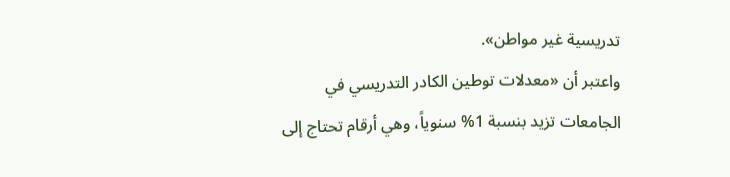تدريسية غير مواطن».
واعتبر أن «معدلات توطين الكادر التدريسي في الجامعات تزيد بنسبة 1% سنوياً، وهي أرقام تحتاج إلى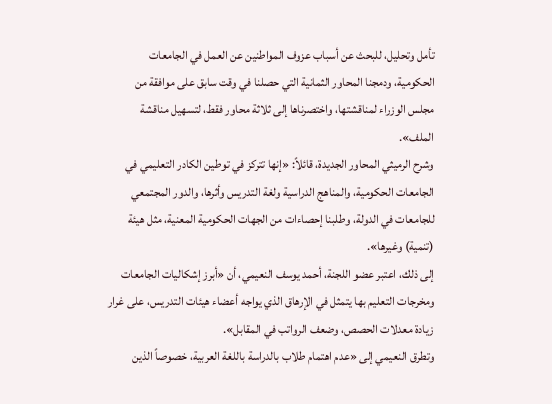تأمل وتحليل، للبحث عن أسباب عزوف المواطنين عن العمل في الجامعات الحكومية، ودمجنا المحاور الثمانية التي حصلنا في وقت سابق على موافقة من مجلس الوزراء لمناقشتها، واختصرناها إلى ثلاثة محاور فقط، لتسهيل مناقشة الملف».
وشرح الرميثي المحاور الجديدة، قائلاً: «إنها تتركز في توطين الكادر التعليمي في الجامعات الحكومية، والمناهج الدراسية ولغة التدريس وأثرها، والدور المجتمعي للجامعات في الدولة، وطلبنا إحصاءات من الجهات الحكومية المعنية، مثل هيئة (تنمية) وغيرها».
إلى ذلك، اعتبر عضو اللجنة، أحمد يوسف النعيمي، أن «أبرز إشكاليات الجامعات ومخرجات التعليم بها يتمثل في الإرهاق الذي يواجه أعضاء هيئات التدريس، على غرار زيادة معدلات الحصص، وضعف الرواتب في المقابل».
وتطرق النعيمي إلى «عدم اهتمام طلاب بالدراسة باللغة العربية، خصوصاً الذين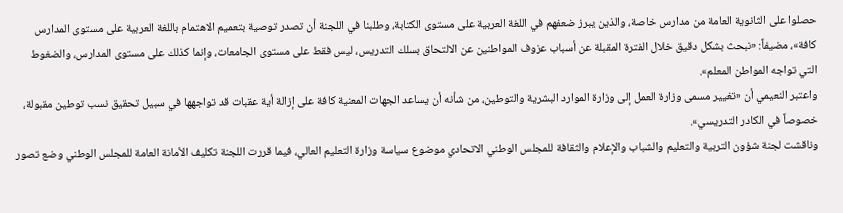حصلوا على الثانوية العامة من مدارس خاصة، والذين يبرز ضعفهم في اللغة العربية على مستوى الكتابة، وطلبنا في اللجنة أن تصدر توصية بتعميم الاهتمام باللغة العربية على مستوى المدارس كافة»، مضيفاً: «نبحث بشكل دقيق خلال الفترة المقبلة عن أسباب عزوف المواطنين عن الالتحاق بسلك التدريس، ليس فقط على مستوى الجامعات، وإنما كذلك على مستوى المدارس، والضغوط التي تواجه المواطن المعلم».
واعتبر النعيمي أن «تغيير مسمى وزارة العمل إلى وزارة الموارد البشرية والتوطين، من شأنه أن يساعد الجهات المعنية كافة على إزالة أية عقبات قد تواجهها في سبيل تحقيق نسب توطين مقبولة، خصوصاً في الكادر التدريسي».
وناقشت لجنة شؤون التربية والتعليم والشباب والإعلام والثقافة للمجلس الوطني الاتحادي موضوع سياسة وزارة التعليم العالي، فيما قررت اللجنة تكليف الأمانة العامة للمجلس الوطني وضع تصور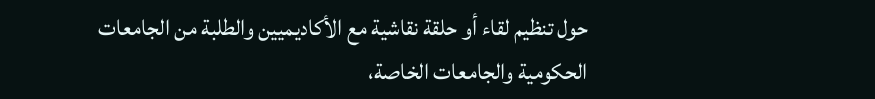حول تنظيم لقاء أو حلقة نقاشية مع الأكاديميين والطلبة من الجامعات الحكومية والجامعات الخاصة،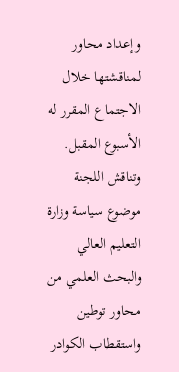وإعداد محاور لمناقشتها خلال الاجتماع المقرر له الأسبوع المقبل.
وتناقش اللجنة موضوع سياسة وزارة التعليم العالي والبحث العلمي من محاور توطين واستقطاب الكوادر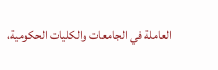العاملة في الجامعات والكليات الحكومية،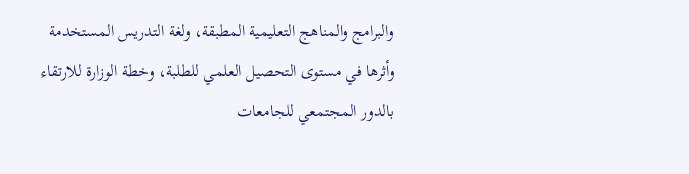والبرامج والمناهج التعليمية المطبقة، ولغة التدريس المستخدمة وأثرها في مستوى التحصيل العلمي للطلبة، وخطة الوزارة للارتقاء بالدور المجتمعي للجامعات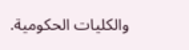والكليات الحكومية.